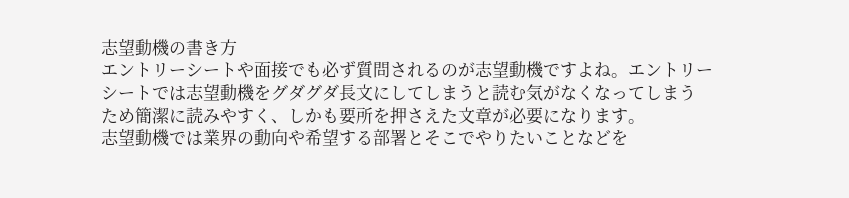志望動機の書き方
エントリーシートや面接でも必ず質問されるのが志望動機ですよね。エントリー
シートでは志望動機をグダグダ長文にしてしまうと読む気がなくなってしまう
ため簡潔に読みやすく、しかも要所を押さえた文章が必要になります。
志望動機では業界の動向や希望する部署とそこでやりたいことなどを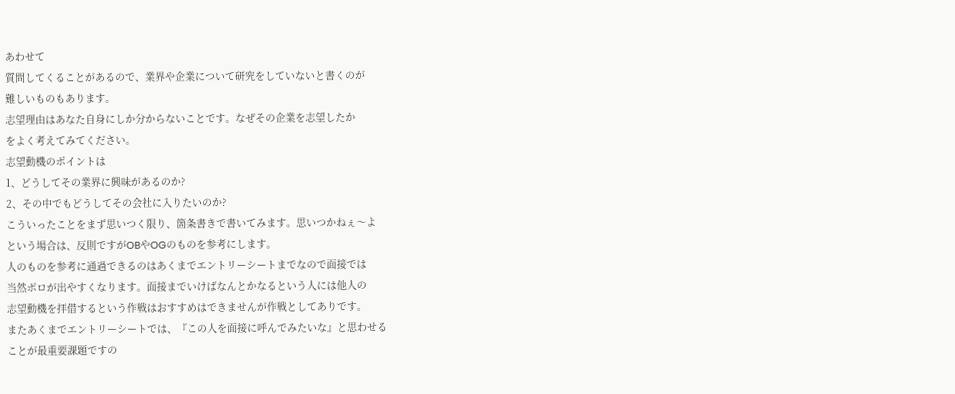あわせて
質問してくることがあるので、業界や企業について研究をしていないと書くのが
難しいものもあります。
志望理由はあなた自身にしか分からないことです。なぜその企業を志望したか
をよく考えてみてください。
志望動機のポイントは
1、どうしてその業界に興味があるのか?
2、その中でもどうしてその会社に入りたいのか?
こういったことをまず思いつく限り、箇条書きで書いてみます。思いつかねぇ〜よ
という場合は、反則ですがOBやOGのものを参考にします。
人のものを参考に通過できるのはあくまでエントリーシートまでなので面接では
当然ボロが出やすくなります。面接までいけばなんとかなるという人には他人の
志望動機を拝借するという作戦はおすすめはできませんが作戦としてありです。
またあくまでエントリーシートでは、『この人を面接に呼んでみたいな』と思わせる
ことが最重要課題ですの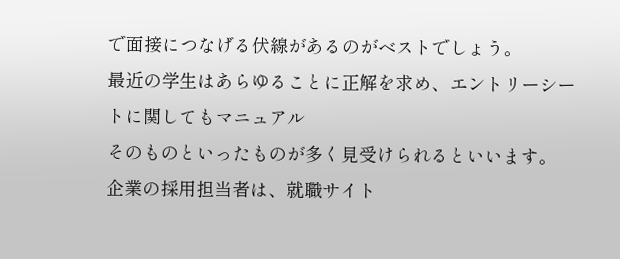で面接につなげる伏線があるのがベストでしょう。
最近の学生はあらゆることに正解を求め、エントリーシートに関してもマニュアル
そのものといったものが多く見受けられるといいます。
企業の採用担当者は、就職サイト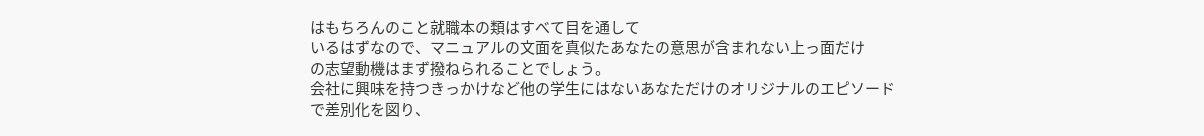はもちろんのこと就職本の類はすべて目を通して
いるはずなので、マニュアルの文面を真似たあなたの意思が含まれない上っ面だけ
の志望動機はまず撥ねられることでしょう。
会社に興味を持つきっかけなど他の学生にはないあなただけのオリジナルのエピソード
で差別化を図り、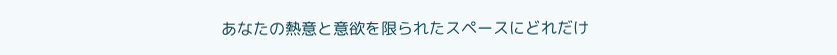あなたの熱意と意欲を限られたスペースにどれだけ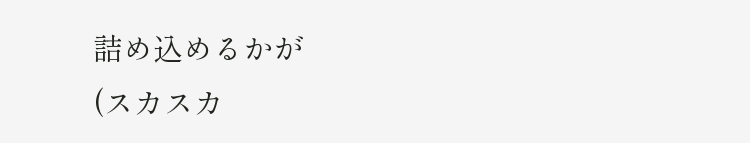詰め込めるかが
(スカスカ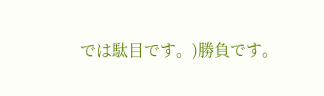では駄目です。)勝負です。